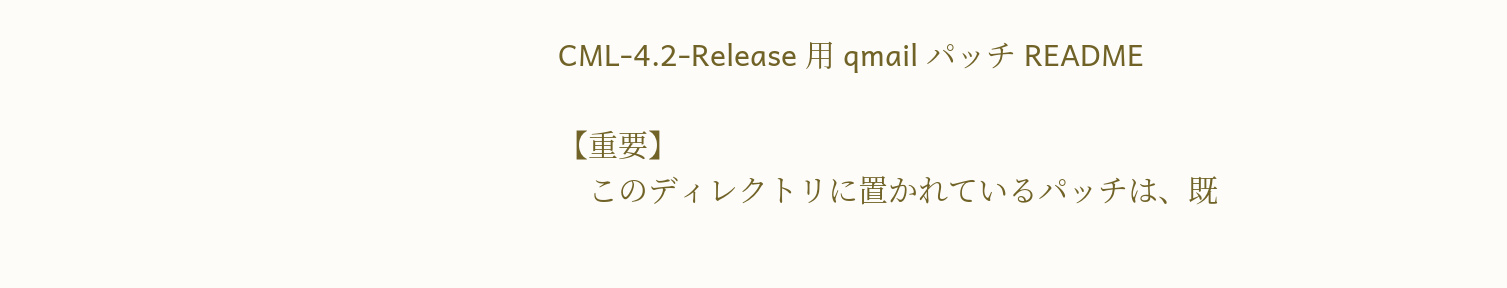CML-4.2-Release 用 qmail パッチ README

【重要】
　このディレクトリに置かれているパッチは、既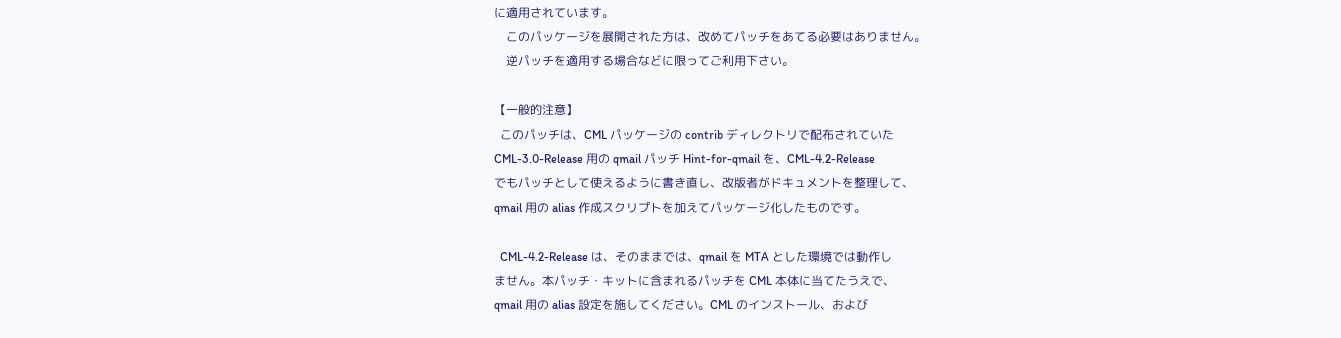に適用されています。
　このパッケージを展開された方は、改めてパッチをあてる必要はありません。
　逆パッチを適用する場合などに限ってご利用下さい。

【一般的注意】
  このパッチは、CML パッケージの contrib ディレクトリで配布されていた
CML-3.0-Release 用の qmail パッチ Hint-for-qmail を、CML-4.2-Release
でもパッチとして使えるように書き直し、改版者がドキュメントを整理して、
qmail 用の alias 作成スクリプトを加えてパッケージ化したものです。

  CML-4.2-Release は、そのままでは、qmail を MTA とした環境では動作し
ません。本パッチ・キットに含まれるパッチを CML 本体に当てたうえで、
qmail 用の alias 設定を施してください。CML のインストール、および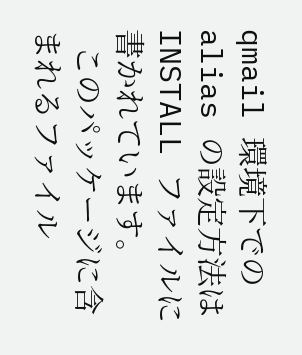qmail 環境下での alias の設定方法は INSTALL ファイルに書かれています。
  このパッケージに含まれるファイル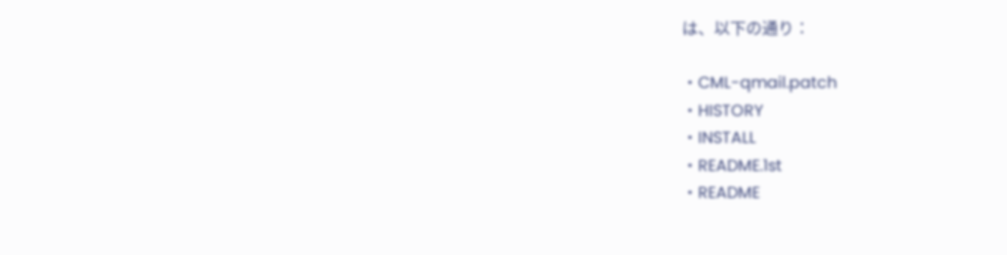は、以下の通り：

・CML-qmail.patch
・HISTORY
・INSTALL
・README.1st
・README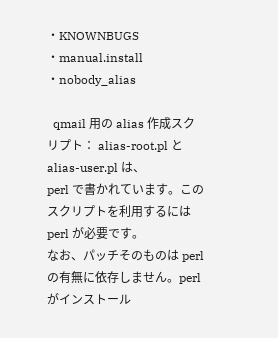・KNOWNBUGS
・manual.install
・nobody_alias

  qmail 用の alias 作成スクリプト： alias-root.pl と alias-user.pl は、
perl で書かれています。このスクリプトを利用するには perl が必要です。
なお、パッチそのものは perl の有無に依存しません。perl がインストール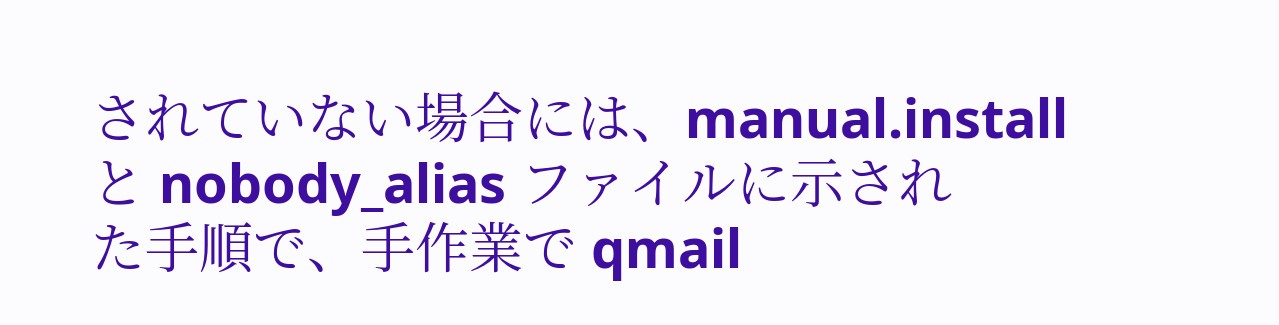されていない場合には、manual.install と nobody_alias ファイルに示され
た手順で、手作業で qmail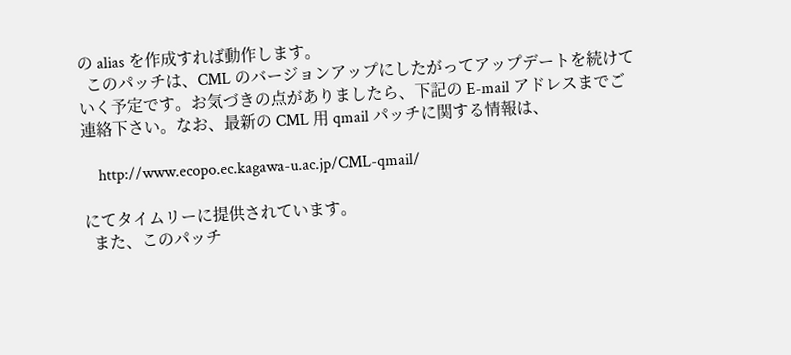の alias を作成すれば動作します。
  このパッチは、CML のバージョンアップにしたがってアップデートを続けて
いく予定です。お気づきの点がありましたら、下記の E-mail アドレスまでご
連絡下さい。なお、最新の CML 用 qmail パッチに関する情報は、

    http://www.ecopo.ec.kagawa-u.ac.jp/CML-qmail/

にてタイムリーに提供されています。
  また、このパッチ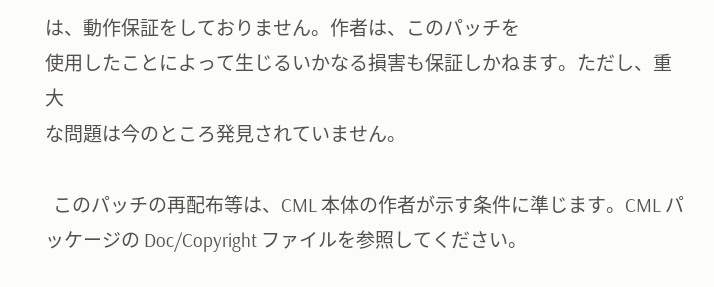は、動作保証をしておりません。作者は、このパッチを
使用したことによって生じるいかなる損害も保証しかねます。ただし、重大
な問題は今のところ発見されていません。

  このパッチの再配布等は、CML 本体の作者が示す条件に準じます。CML パ
ッケージの Doc/Copyright ファイルを参照してください。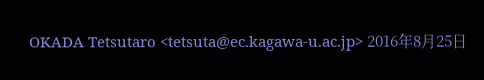OKADA Tetsutaro <tetsuta@ec.kagawa-u.ac.jp> 2016年8月25日